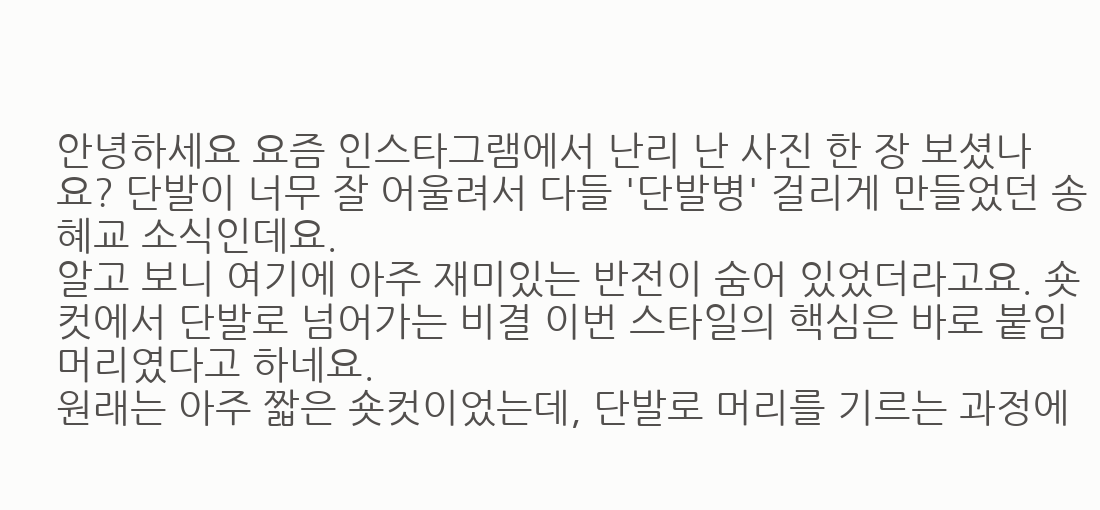안녕하세요 요즘 인스타그램에서 난리 난 사진 한 장 보셨나요? 단발이 너무 잘 어울려서 다들 '단발병' 걸리게 만들었던 송혜교 소식인데요.
알고 보니 여기에 아주 재미있는 반전이 숨어 있었더라고요. 숏컷에서 단발로 넘어가는 비결 이번 스타일의 핵심은 바로 붙임머리였다고 하네요.
원래는 아주 짧은 숏컷이었는데, 단발로 머리를 기르는 과정에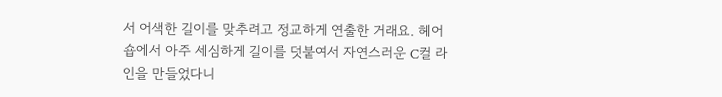서 어색한 길이를 맞추려고 정교하게 연출한 거래요. 헤어숍에서 아주 세심하게 길이를 덧붙여서 자연스러운 C컬 라인을 만들었다니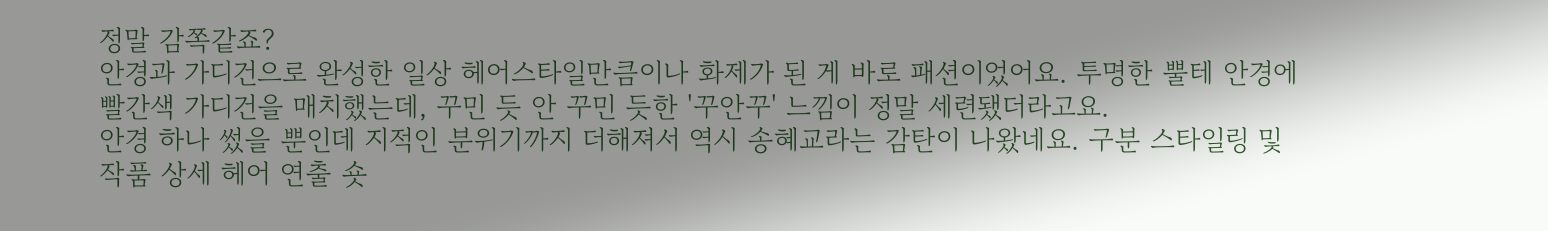정말 감쪽같죠?
안경과 가디건으로 완성한 일상 헤어스타일만큼이나 화제가 된 게 바로 패션이었어요. 투명한 뿔테 안경에 빨간색 가디건을 매치했는데, 꾸민 듯 안 꾸민 듯한 '꾸안꾸' 느낌이 정말 세련됐더라고요.
안경 하나 썼을 뿐인데 지적인 분위기까지 더해져서 역시 송혜교라는 감탄이 나왔네요. 구분 스타일링 및 작품 상세 헤어 연출 숏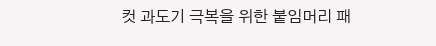컷 과도기 극복을 위한 붙임머리 패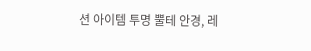션 아이템 투명 뿔테 안경, 레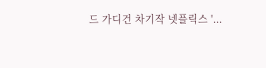드 가디건 차기작 넷플릭스 '...